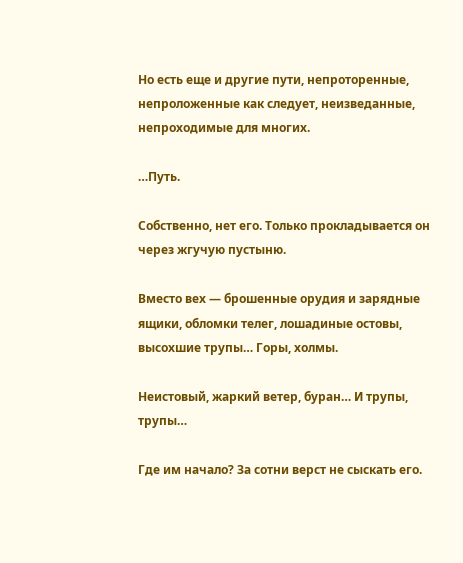Но есть еще и другие пути, непроторенные, непроложенные как следует, неизведанные, непроходимые для многих.

…Путь.

Собственно, нет его. Только прокладывается он через жгучую пустыню.

Вместо вех — брошенные орудия и зарядные ящики, обломки телег, лошадиные остовы, высохшие трупы… Горы, холмы.

Неистовый, жаркий ветер, буран… И трупы, трупы…

Где им начало? За сотни верст не сыскать его.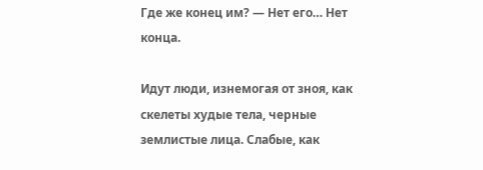Где же конец им? — Нет его… Нет конца.

Идут люди, изнемогая от зноя, как скелеты худые тела, черные землистые лица. Слабые, как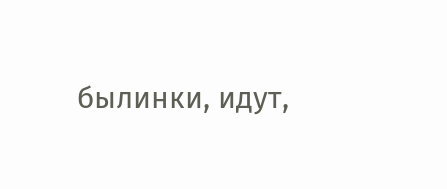былинки, идут,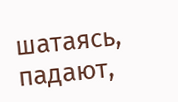шатаясь, падают,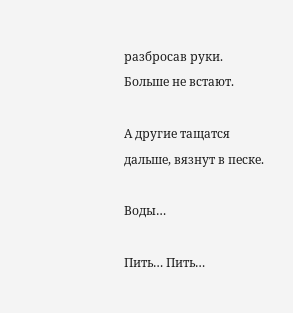разбросав руки. Больше не встают.

А другие тащатся дальше, вязнут в песке.

Воды…

Пить… Пить…